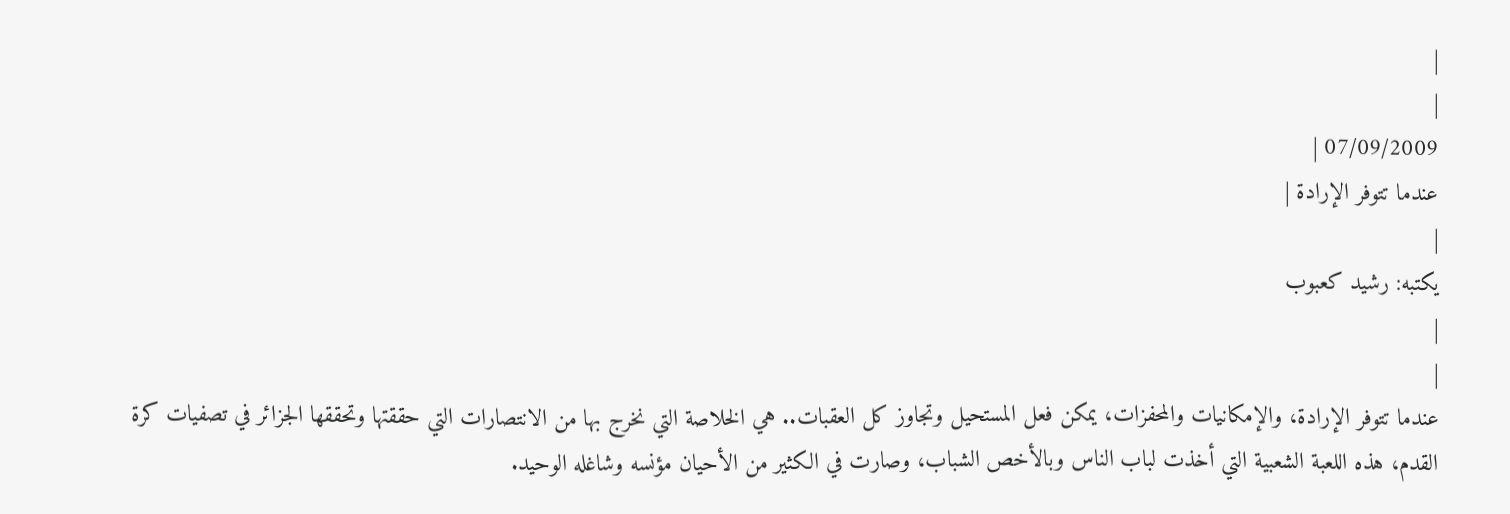|
|
07/09/2009 |
عندما تتوفر الإرادة |
|
يكتبه: رشيد كعبوب
|
|
عندما تتوفر الإرادة، والإمكانيات والمحفزات، يمكن فعل المستحيل وتجاوز كل العقبات.. هي الخلاصة التي نخرج بها من الانتصارات التي حققتها وتحققها الجزائر في تصفيات كرة القدم، هذه اللعبة الشعبية التي أخذت لباب الناس وبالأخص الشباب، وصارت في الكثير من الأحيان مؤنسه وشاغله الوحيد.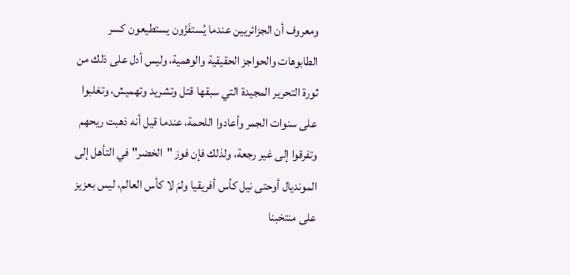ومعروف أن الجزائريين عندما يُستفَزّون يستطيعون كسر الطابوهات والحواجز الحقيقية والوهمية، وليس أدل على ذلك من ثورة التحرير المجيدة التي سبقها قتل وتشريد وتهميش، وتغلبوا على سنوات الجمر وأعادوا اللحمة، عندما قيل أنه ذهبت ريحهم وتفرقوا إلى غير رجعة، ولذلك فإن فوز "الخضر" في التأهل إلى المونديال أوحتى نيل كأس أفريقيا ولمَ لا كأس العالم، ليس بعزيز على منتخبنا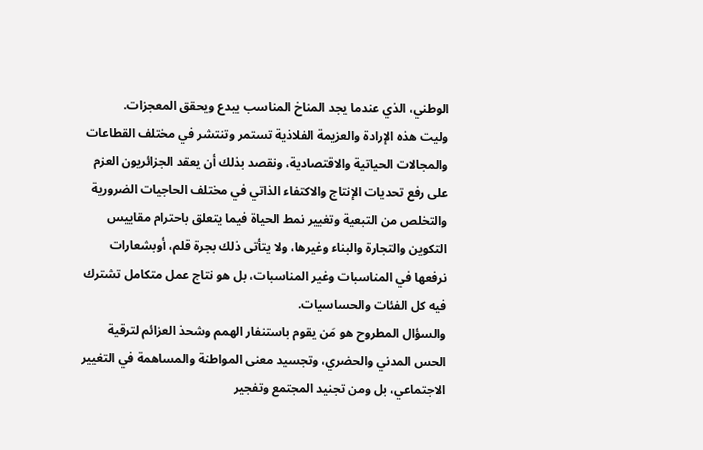الوطني، الذي عندما يجد المناخ المناسب يبدع ويحقق المعجزات.
وليت هذه الإرادة والعزيمة الفلاذية تستمر وتنتشر في مختلف القطاعات والمجالات الحياتية والاقتصادية، ونقصد بذلك أن يعقد الجزائريون العزم على رفع تحديات الإنتاج والاكتفاء الذاتي في مختلف الحاجيات الضرورية والتخلص من التبعية وتغيير نمط الحياة فيما يتعلق باحترام مقاييس التكوين والتجارة والبناء وغيرها، ولا يتأتى ذلك بجرة قلم، أوبشعارات نرفعها في المناسبات وغير المناسبات، بل هو نتاج عمل متكامل تشترك فيه كل الفئات والحساسيات.
والسؤال المطروح هو مَن يقوم باستنفار الهمم وشحذ العزائم لترقية الحس المدني والحضري، وتجسيد معنى المواطنة والمساهمة في التغيير الاجتماعي، بل ومن تجنيد المجتمع وتفجير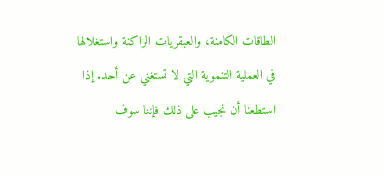الطاقات الكامنة، والعبقريات الراكنة واستغلالها في العملية التنموية التي لا تستغني عن أحد. إذا استطعنا أن نجيب على ذلك فإننا سوف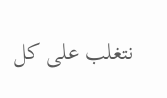نتغلب على كل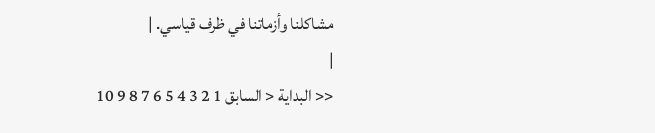مشاكلنا وأزماتنا في ظرف قياسي. |
|
<< البداية < السابق 1 2 3 4 5 6 7 8 9 10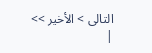التالى > الأخير >>
|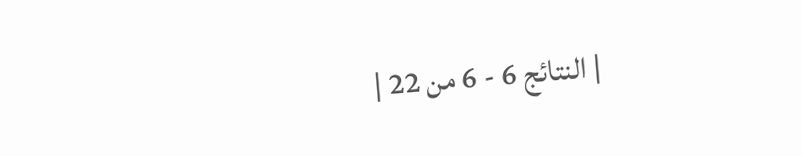| النتائج 6 - 6 من 22 |